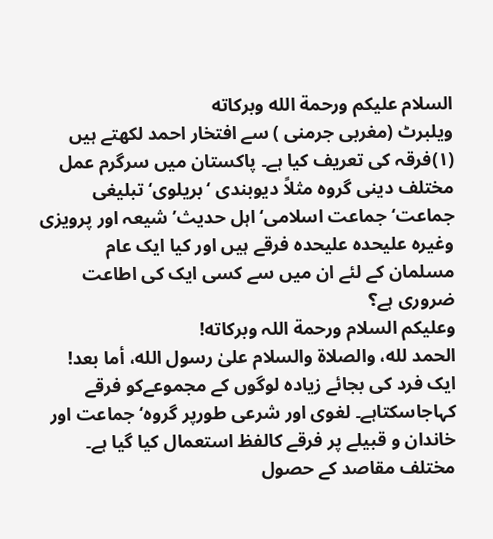السلام عليكم ورحمة الله وبركاته
ویلبرٹ (مغربی جرمنی ) سے افتخار احمد لکھتے ہیں
(۱)فرقہ کی تعریف کیا ہے۔ پاکستان میں سرگرم عمل مختلف دینی گروہ مثلاً دیوبندی ‘بریلوی‘تبلیغی جماعت‘جماعت اسلامی‘ اہل حدیث’شیعہ اور پرویزی وغیرہ علیحدہ علیحدہ فرقے ہیں اور کیا ایک عام مسلمان کے لئے ان میں سے کسی ایک کی اطاعت ضروری ہے؟
وعلیکم السلام ورحمة اللہ وبرکاته!
الحمد لله، والصلاة والسلام علىٰ رسول الله، أما بعد!
ایک فرد کی بجائے زیادہ لوگوں کے مجموعےکو فرقے کہاجاسکتاہے۔ لغوی اور شرعی طورپر گروہ‘ جماعت اور خاندان و قبیلے پر فرقے کالفظ استعمال کیا گیا ہے۔
مختلف مقاصد کے حصول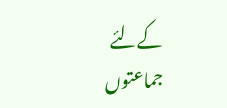کےلئے جماعتوں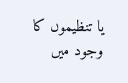یا تنظیموں کا وجود میں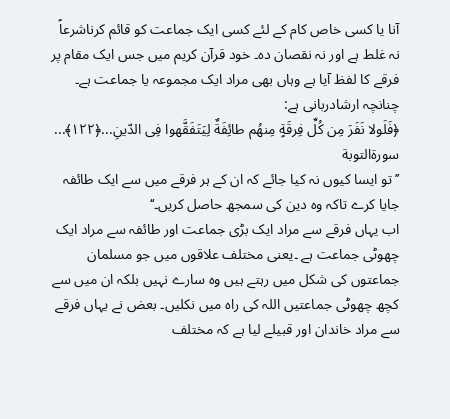آنا یا کسی خاص کام کے لئے کسی ایک جماعت کو قائم کرناشرعاً نہ غلط ہے اور نہ نقصان دہ۔ خود قرآن کریم میں جس ایک مقام پر فرقے کا لفظ آیا ہے وہاں بھی مراد ایک مجموعہ یا جماعت ہے۔
چنانچہ ارشادربانی ہے:
﴿فَلَولا نَفَرَ مِن كُلِّ فِرقَةٍ مِنهُم طائِفَةٌ لِيَتَفَقَّهوا فِى الدّينِ...﴿١٢٢﴾... سورةالتوبة
’’ تو ایسا کیوں نہ کیا جائے کہ ان کے ہر فرقے میں سے ایک طائفہ جایا کرے تاکہ وہ دین کی سمجھ حاصل کریں۔‘‘
اب یہاں فرقے سے مراد ایک بڑی جماعت اور طائفہ سے مراد ایک چھوٹی جماعت ہے ۔یعنی مختلف علاقوں میں جو مسلمان جماعتوں کی شکل میں رہتے ہیں وہ سارے نہیں بلکہ ان میں سے کچھ چھوٹی جماعتیں اللہ کی راہ میں نکلیں۔ بعض نے یہاں فرقے سے مراد خاندان اور قبیلے لیا ہے کہ مختلف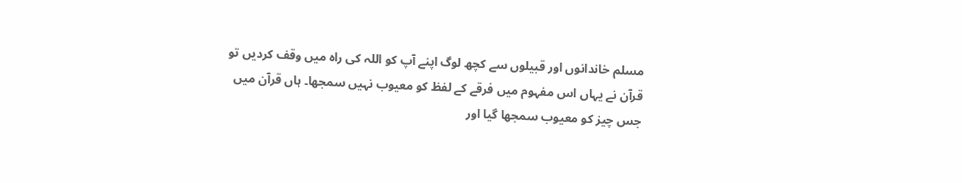مسلم خاندانوں اور قبیلوں سے کچھ لوگ اپنے آپ کو اللہ کی راہ میں وقف کردیں تو قرآن نے یہاں اس مفہوم میں فرقے کے لفظ کو معیوب نہیں سمجھا۔ ہاں قرآن میں جس چیز کو معیوب سمجھا گیا اور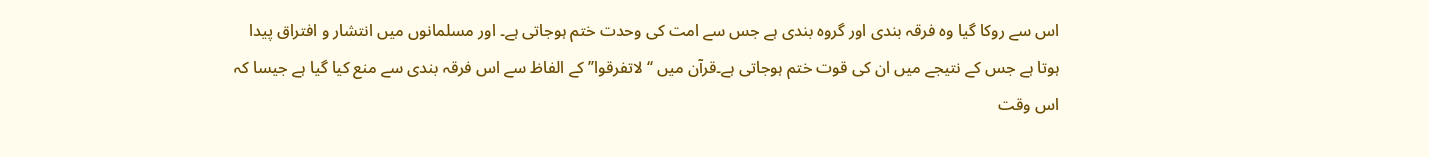اس سے روکا گیا وہ فرقہ بندی اور گروہ بندی ہے جس سے امت کی وحدت ختم ہوجاتی ہے۔ اور مسلمانوں میں انتشار و افتراق پیدا ہوتا ہے جس کے نتیجے میں ان کی قوت ختم ہوجاتی ہے۔قرآن میں ‘‘ لاتفرقوا’’ کے الفاظ سے اس فرقہ بندی سے منع کیا گیا ہے جیسا کہ اس وقت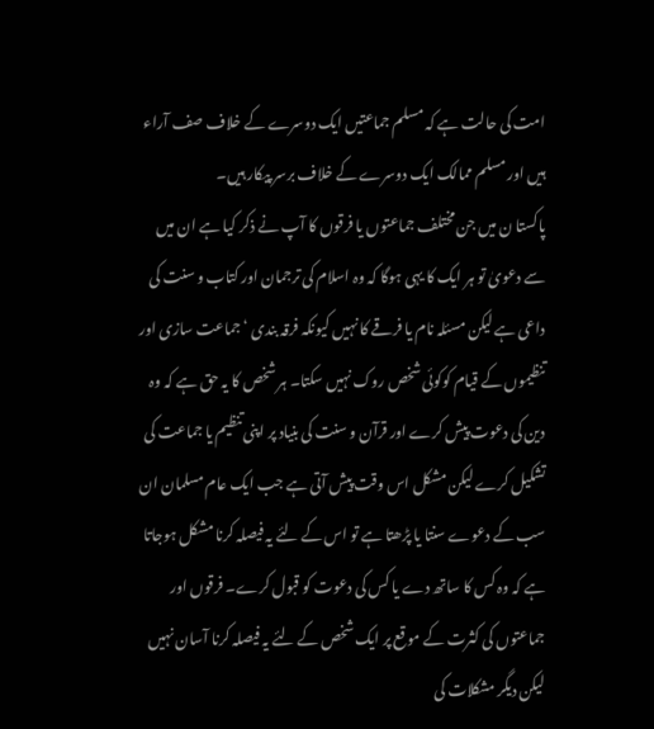امت کی حالت ہے کہ مسلم جماعتیں ایک دوسرے کے خلاف صف آراء ہیں اور مسلم ممالک ایک دوسرے کے خلاف برسر پیکار ہیں۔
پاکستا ن میں جن مختلف جماعتوں یا فرقوں کا آپ نے ذکر کیا ہے ان میں سے دعویٰ تو ہر ایک کا یہی ہوگا کہ وہ اسلام کی ترجمان اور کتاب و سنت کی داعی ہے لیکن مسئلہ نام یا فرقے کا نہیں کیونکہ فرقہ بندی ‘ جماعت سازی اور تنظیموں کے قیام کوکوئی شخص روک نہیں سکتا۔ ہر شخص کا یہ حق ہے کہ وہ دین کی دعوت پیش کرے اور قرآن و سنت کی بنیاد پر اپنی تنظیم یا جماعت کی تشکیل کرے لیکن مشکل اس وقت پیش آتی ہے جب ایک عام مسلمان ان سب کے دعوے سنتا یا پڑھتا ہے تو اس کے لئے یہ فیصلہ کرنا مشکل ہوجاتا ہے کہ وہ کس کا ساتھ دے یا کس کی دعوت کو قبول کرے۔ فرقوں اور جماعتوں کی کثرت کے موقع پر ایک شخص کے لئے یہ فیصلہ کرنا آسان نہیں لیکن دیگر مشکلات کی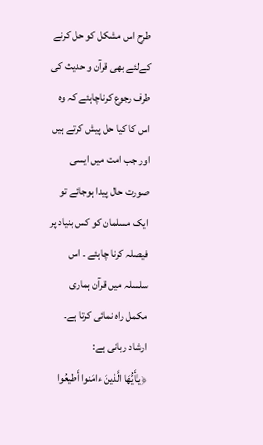طرح اس مشکل کو حل کرنے کےلئے بھی قرآن و حدیث کی طرف رجوع کرناچاہئے کہ وہ اس کا کیا حل پیش کرتے ہیں اور جب امت میں ایسی صورت حال پیدا ہوجائے تو ایک مسلمان کو کس بنیاد پر فیصلہ کرنا چاہئے ۔ اس سلسلہ میں قرآن ہماری مکمل راہ نمائی کرتا ہے۔ ارشاد ربانی ہے:
﴿يـٰأَيُّهَا الَّذينَ ءامَنوا أَطيعُوا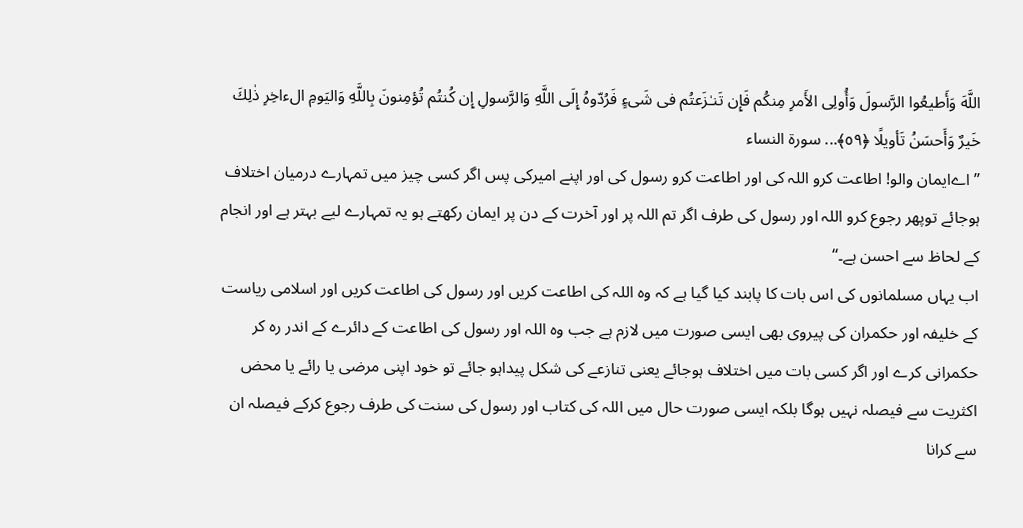اللَّهَ وَأَطيعُوا الرَّسولَ وَأُولِى الأَمرِ مِنكُم فَإِن تَنـٰزَعتُم فى شَىءٍ فَرُدّوهُ إِلَى اللَّهِ وَالرَّسولِ إِن كُنتُم تُؤمِنونَ بِاللَّهِ وَاليَومِ الءاخِرِ ذٰلِكَ خَيرٌ وَأَحسَنُ تَأويلًا ﴿٥٩﴾... سورة النساء
’’ اےایمان والو! اطاعت کرو اللہ کی اور اطاعت کرو رسول کی اور اپنے امیرکی پس اگر کسی چیز میں تمہارے درمیان اختلاف ہوجائے توپھر رجوع کرو اللہ اور رسول کی طرف اگر تم اللہ پر اور آخرت کے دن پر ایمان رکھتے ہو یہ تمہارے لیے بہتر ہے اور انجام کے لحاظ سے احسن ہے۔‘‘
اب یہاں مسلمانوں کی اس بات کا پابند کیا گیا ہے کہ وہ اللہ کی اطاعت کریں اور رسول کی اطاعت کریں اور اسلامی ریاست کے خلیفہ اور حکمران کی پیروی بھی ایسی صورت میں لازم ہے جب وہ اللہ اور رسول کی اطاعت کے دائرے کے اندر رہ کر حکمرانی کرے اور اگر کسی بات میں اختلاف ہوجائے یعنی تنازعے کی شکل پیداہو جائے تو خود اپنی مرضی یا رائے یا محض اکثریت سے فیصلہ نہیں ہوگا بلکہ ایسی صورت حال میں اللہ کی کتاب اور رسول کی سنت کی طرف رجوع کرکے فیصلہ ان سے کرانا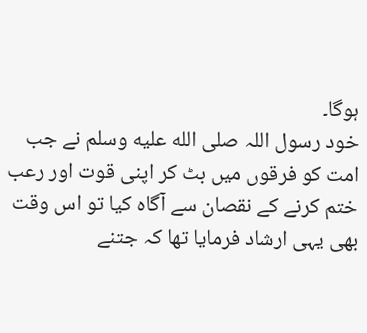ہوگا۔
خود رسول اللہ صلى الله عليه وسلم نے جب امت کو فرقوں میں بٹ کر اپنی قوت اور رعب ختم کرنے کے نقصان سے آگاہ کیا تو اس وقت بھی یہی ارشاد فرمایا تھا کہ جتنے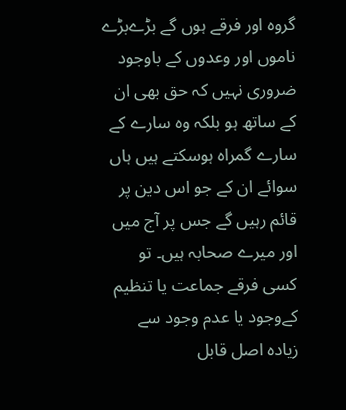گروہ اور فرقے ہوں گے بڑےبڑے ناموں اور وعدوں کے باوجود ضروری نہیں کہ حق بھی ان کے ساتھ ہو بلکہ وہ سارے کے سارے گمراہ ہوسکتے ہیں ہاں سوائے ان کے جو اس دین پر قائم رہیں گے جس پر آج میں اور میرے صحابہ ہیں۔ تو کسی فرقے جماعت یا تنظیم کےوجود یا عدم وجود سے زیادہ اصل قابل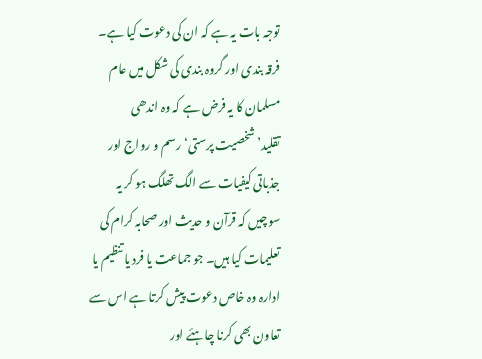توجہ بات یہ ہے کہ ان کی دعوت کیا ہے۔ فرقہ بندی اور گروہ بندی کی شکل میں عام مسلمان کا یہ فرض ہے کہ وہ اندھی تقلید’شخصیت پرستی‘ رسم و رواج اور جذباتی کیفیات سے الگ تھلگ ہو کر یہ سوچیں کہ قرآن و حدیث اور صحابہ کرام کی تعلیمات کیا ہیں۔ جو جماعت یا فرد یا تنظیم یا ادارہ وہ خاص دعوت پیش کرتا ہے اس سے تعاون بھی کرنا چاہئے اور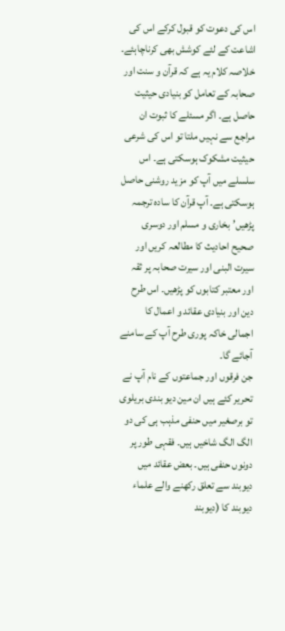اس کی دعوت کو قبول کرکے اس کی اشاعت کے لئے کوشش بھی کرناچاہئے۔
خلاصہ کلام یہ ہے کہ قرآن و سنت اور صحابہ کے تعامل کو بنیادی حیثیت حاصل ہے۔ اگر مسئلے کا ثبوت ان مراجع سے نہیں ملتا تو اس کی شرعی حیثیت مشکوک ہوسکتی ہے۔ اس سلسلے میں آپ کو مزید روشنی حاصل ہوسکتی ہے۔ آپ قرآن کا سادہ ترجمہ پڑھیں’بخاری و مسلم اور دوسری صحیح احادیث کا مطالعہ کریں اور سیرت البنی اور سیرت صحابہ پر ثقہ اور معتبر کتابوں کو پڑھیں۔ اس طرح دین اور بنیادی عقائد و اعمال کا اجمالی خاکہ پوری طرح آپ کے سامنے آجائے گا۔
جن فرقوں اور جماعتوں کے نام آپ نے تحریر کئے ہیں ان مین دیو بندی بریلوی تو برصغیر میں حنفی مذہب ہی کی دو الگ الگ شاخیں ہیں۔ فقہی طور پر دونوں حنفی ہیں۔ بعض عقائد میں دیوبند سے تعلق رکھنے والے علماء دیوبند کا (دیوبند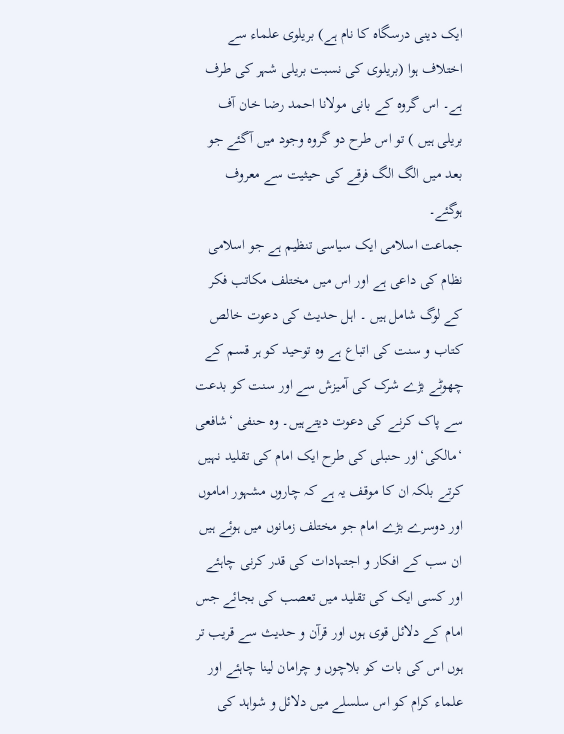ایک دینی درسگاہ کا نام ہے) بریلوی علماء سے اختلاف ہوا (بریلوی کی نسبت بریلی شہر کی طرف ہے۔ اس گروہ کے بانی مولانا احمد رضا خان آف بریلی ہیں ) تو اس طرح دو گروہ وجود میں آگئے جو بعد میں الگ الگ فرقے کی حیثیت سے معروف ہوگئے۔
جماعت اسلامی ایک سیاسی تنظیم ہے جو اسلامی نظام کی داعی ہے اور اس میں مختلف مکاتب فکر کے لوگ شامل ہیں ۔ اہل حدیث کی دعوت خالص کتاب و سنت کی اتباع ہے وہ توحید کو ہر قسم کے چھوٹے بڑے شرک کی آمیزش سے اور سنت کو بدعت سے پاک کرنے کی دعوت دیتےہیں۔ وہ حنفی ‘شافعی ‘مالکی‘اور حنبلی کی طرح ایک امام کی تقلید نہیں کرتے بلکہ ان کا موقف یہ ہے کہ چاروں مشہور اماموں اور دوسرے بڑے امام جو مختلف زمانوں میں ہوئے ہیں ان سب کے افکار و اجتہادات کی قدر کرنی چاہئے اور کسی ایک کی تقلید میں تعصب کی بجائے جس امام کے دلائل قوی ہوں اور قرآن و حدیث سے قریب تر ہوں اس کی بات کو بلاچوں و چرامان لینا چاہئے اور علماء کرام کو اس سلسلے میں دلائل و شواہد کی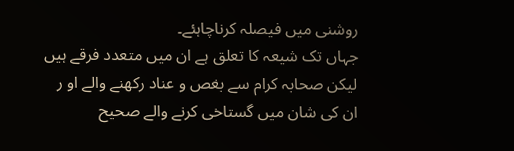روشنی میں فیصلہ کرناچاہئے۔
جہاں تک شیعہ کا تعلق ہے ان میں متعدد فرقے ہیں لیکن صحابہ کرام سے بغص و عناد رکھنے والے او ر ان کی شان میں گستاخی کرنے والے صحیح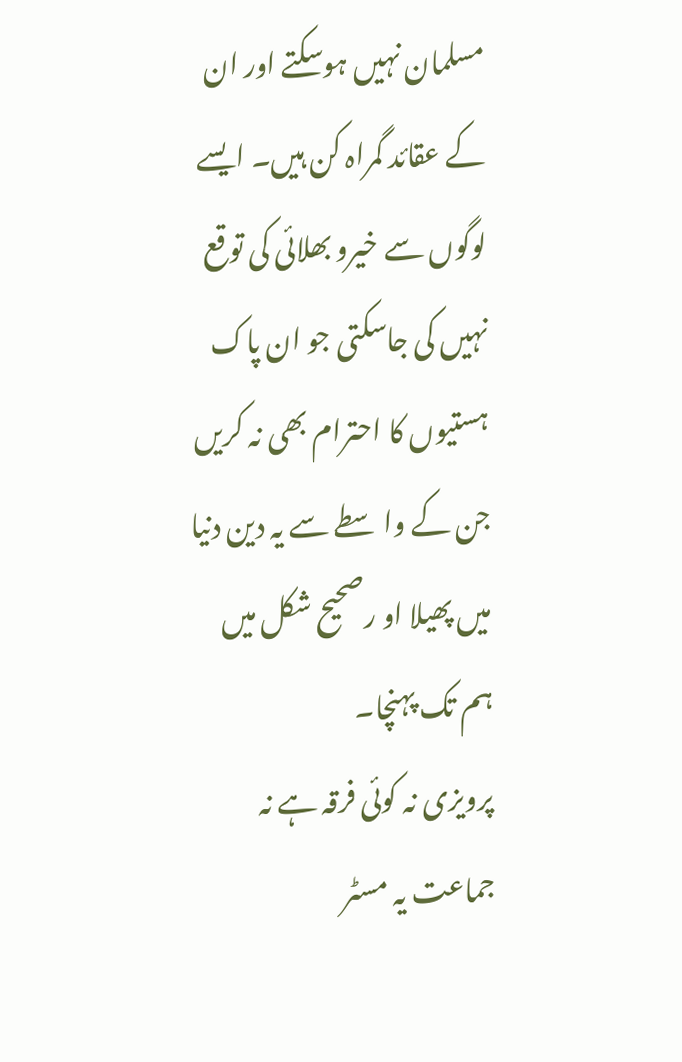مسلمان نہیں ہوسکتے اور ان کے عقائد گمراہ کن ہیں۔ ایسے لوگوں سے خیرو بھلائی کی توقع نہیں کی جاسکتی جو ان پاک ہستیوں کا احترام بھی نہ کریں جن کے واسطے سے یہ دین دنیا میں پھیلا او رصحیح شکل میں ہم تک پہنچا۔
پرویزی نہ کوئی فرقہ ہے نہ جماعت یہ مسٹر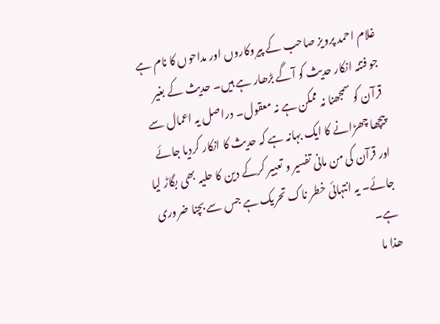غلام احمد پرویز صاحب کے پیروکاروں اور مداحوں کا نام ہے جو فتنہ انکار حدیث کو آگے بڑھار ہے ہیں۔ حدیث کے بغیر قرآن کو سمجھنا نہ ممکن ہے نہ معقول۔ دراصل یہ اعمال سے پیچھا چھڑانے کا ایک بہانہ ہے کہ حدیث کا انکار کردیا جائے اور قرآن کی من مانی تفسیر و تعبیر کرکے دین کا حلیہ بھی بگاڑ لیا جائے۔ یہ انتہائی خطر ناک تحریک ہے جس سے بچنا ضروری ہے۔
ھذا ما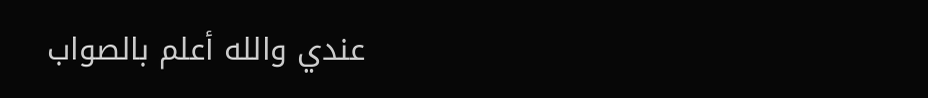عندي والله أعلم بالصواب